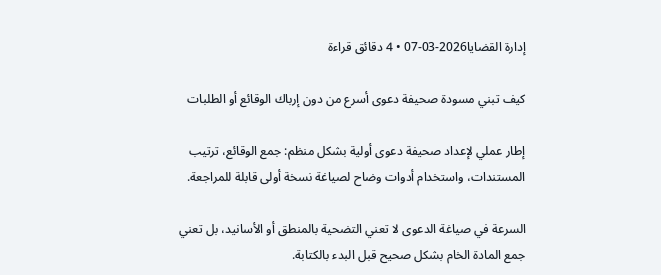إدارة القضايا2026-03-07 • 4 دقائق قراءة

كيف تبني مسودة صحيفة دعوى أسرع من دون إرباك الوقائع أو الطلبات

إطار عملي لإعداد صحيفة دعوى أولية بشكل منظم: جمع الوقائع، ترتيب المستندات، واستخدام أدوات وضاح لصياغة نسخة أولى قابلة للمراجعة.

السرعة في صياغة الدعوى لا تعني التضحية بالمنطق أو الأسانيد، بل تعني جمع المادة الخام بشكل صحيح قبل البدء بالكتابة.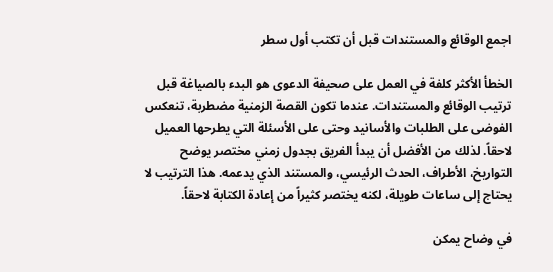اجمع الوقائع والمستندات قبل أن تكتب أول سطر

الخطأ الأكثر كلفة في العمل على صحيفة الدعوى هو البدء بالصياغة قبل ترتيب الوقائع والمستندات. عندما تكون القصة الزمنية مضطربة، تنعكس الفوضى على الطلبات والأسانيد وحتى على الأسئلة التي يطرحها العميل لاحقاً. لذلك من الأفضل أن يبدأ الفريق بجدول زمني مختصر يوضح التواريخ، الأطراف، الحدث الرئيسي، والمستند الذي يدعمه. هذا الترتيب لا يحتاج إلى ساعات طويلة، لكنه يختصر كثيراً من إعادة الكتابة لاحقاً.

في وضاح يمكن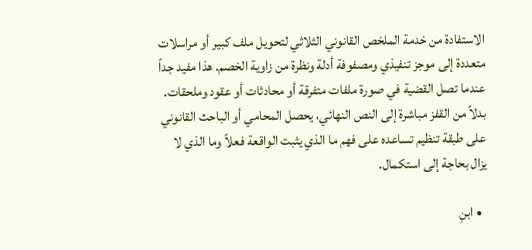الاستفادة من خدمة الملخص القانوني الثلاثي لتحويل ملف كبير أو مراسلات متعددة إلى موجز تنفيذي ومصفوفة أدلة ونظرة من زاوية الخصم. هذا مفيد جداً عندما تصل القضية في صورة ملفات متفرقة أو محادثات أو عقود وملحقات. بدلاً من القفز مباشرة إلى النص النهائي، يحصل المحامي أو الباحث القانوني على طبقة تنظيم تساعده على فهم ما الذي يثبت الواقعة فعلاً وما الذي لا يزال بحاجة إلى استكمال.

  • ابنِ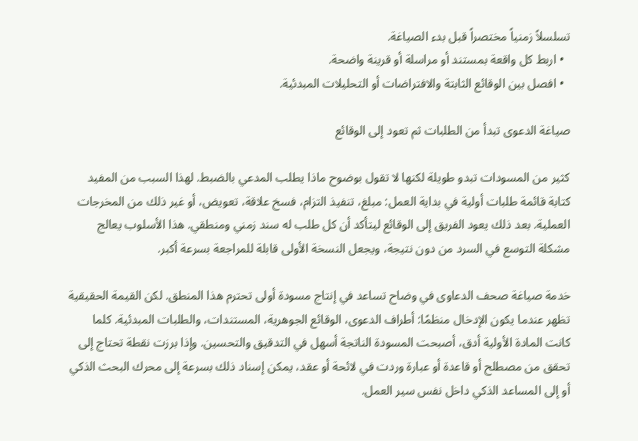تسلسلاً زمنياً مختصراً قبل بدء الصياغة.
  • اربط كل واقعة بمستند أو مراسلة أو قرينة واضحة.
  • افصل بين الوقائع الثابتة والافتراضات أو التحليلات المبدئية.

صياغة الدعوى تبدأ من الطلبات ثم تعود إلى الوقائع

كثير من المسودات تبدو طويلة لكنها لا تقول بوضوح ماذا يطلب المدعي بالضبط. لهذا السبب من المفيد كتابة قائمة طلبات أولية في بداية العمل: مبلغ، تنفيذ التزام، فسخ علاقة، تعويض، أو غير ذلك من المخرجات العملية. بعد ذلك يعود الفريق إلى الوقائع ليتأكد أن كل طلب له سند زمني ومنطقي. هذا الأسلوب يعالج مشكلة التوسع في السرد من دون نتيجة، ويجعل النسخة الأولى قابلة للمراجعة بسرعة أكبر.

خدمة صياغة صحف الدعاوى في وضاح تساعد في إنتاج مسودة أولى تحترم هذا المنطق. لكن القيمة الحقيقية تظهر عندما يكون الإدخال منظمًا: أطراف الدعوى، الوقائع الجوهرية، المستندات، والطلبات المبدئية. كلما كانت المادة الأولية أدق، أصبحت المسودة الناتجة أسهل في التدقيق والتحسين. وإذا برزت نقطة تحتاج إلى تحقق من مصطلح أو قاعدة أو عبارة وردت في لائحة أو عقد، يمكن إسناد ذلك بسرعة إلى محرك البحث الذكي أو إلى المساعد الذكي داخل نفس سير العمل.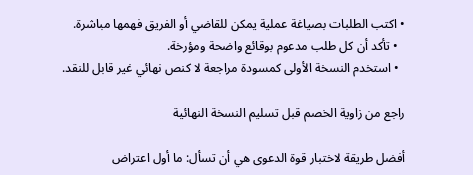• اكتب الطلبات بصياغة عملية يمكن للقاضي أو الفريق فهمها مباشرة.
  • تأكد أن كل طلب مدعوم بوقائع واضحة ومؤرخة.
  • استخدم النسخة الأولى كمسودة مراجعة لا كنص نهائي غير قابل للنقد.

راجع من زاوية الخصم قبل تسليم النسخة النهائية

أفضل طريقة لاختبار قوة الدعوى هي أن تسأل: ما أول اعتراض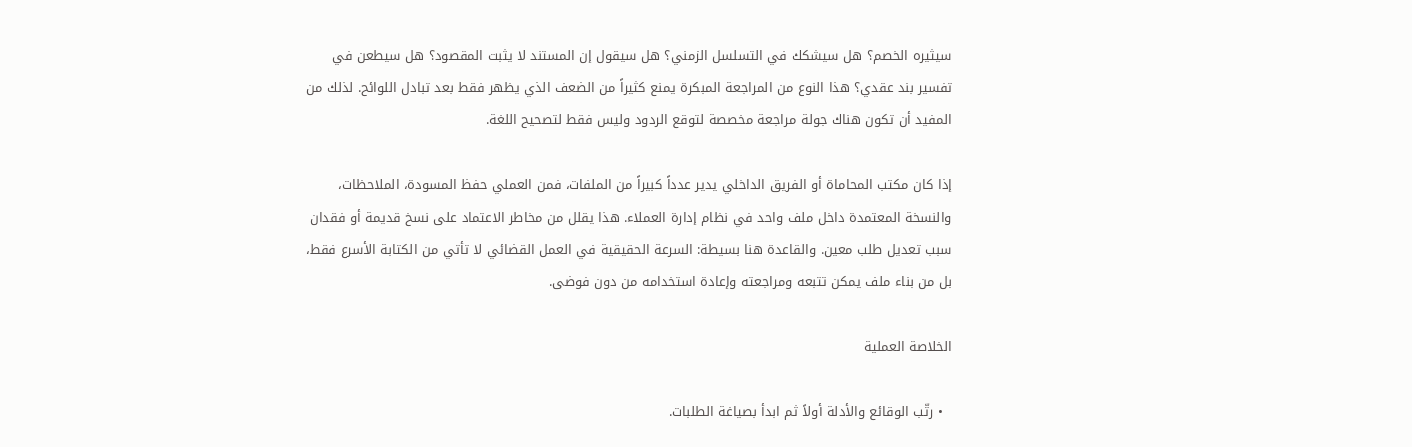سيثيره الخصم؟ هل سيشكك في التسلسل الزمني؟ هل سيقول إن المستند لا يثبت المقصود؟ هل سيطعن في تفسير بند عقدي؟ هذا النوع من المراجعة المبكرة يمنع كثيراً من الضعف الذي يظهر فقط بعد تبادل اللوائح. لذلك من المفيد أن تكون هناك جولة مراجعة مخصصة لتوقع الردود وليس فقط لتصحيح اللغة.

إذا كان مكتب المحاماة أو الفريق الداخلي يدير عدداً كبيراً من الملفات، فمن العملي حفظ المسودة، الملاحظات، والنسخة المعتمدة داخل ملف واحد في نظام إدارة العملاء. هذا يقلل من مخاطر الاعتماد على نسخ قديمة أو فقدان سبب تعديل طلب معين. والقاعدة هنا بسيطة: السرعة الحقيقية في العمل القضائي لا تأتي من الكتابة الأسرع فقط، بل من بناء ملف يمكن تتبعه ومراجعته وإعادة استخدامه من دون فوضى.

الخلاصة العملية

  • رتّب الوقائع والأدلة أولاً ثم ابدأ بصياغة الطلبات.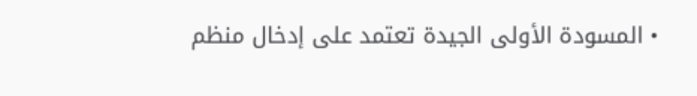• المسودة الأولى الجيدة تعتمد على إدخال منظم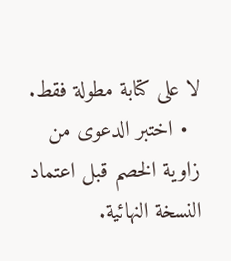لا على كتابة مطولة فقط.
  • اختبر الدعوى من زاوية الخصم قبل اعتماد النسخة النهائية.